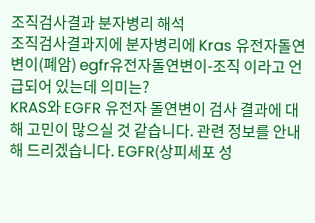조직검사결과 분자병리 해석
조직검사결과지에 분자병리에 Kras 유전자돌연변이(폐암) egfr유전자돌연변이-조직 이라고 언급되어 있는데 의미는?
KRAS와 EGFR 유전자 돌연변이 검사 결과에 대해 고민이 많으실 것 같습니다. 관련 정보를 안내해 드리겠습니다. EGFR(상피세포 성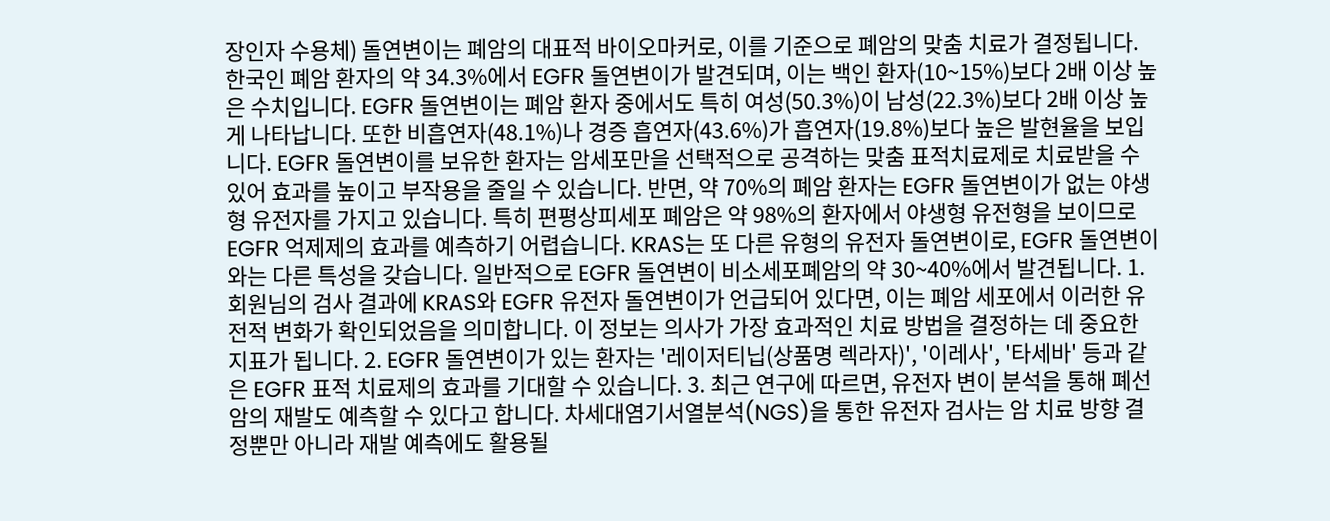장인자 수용체) 돌연변이는 폐암의 대표적 바이오마커로, 이를 기준으로 폐암의 맞춤 치료가 결정됩니다. 한국인 폐암 환자의 약 34.3%에서 EGFR 돌연변이가 발견되며, 이는 백인 환자(10~15%)보다 2배 이상 높은 수치입니다. EGFR 돌연변이는 폐암 환자 중에서도 특히 여성(50.3%)이 남성(22.3%)보다 2배 이상 높게 나타납니다. 또한 비흡연자(48.1%)나 경증 흡연자(43.6%)가 흡연자(19.8%)보다 높은 발현율을 보입니다. EGFR 돌연변이를 보유한 환자는 암세포만을 선택적으로 공격하는 맞춤 표적치료제로 치료받을 수 있어 효과를 높이고 부작용을 줄일 수 있습니다. 반면, 약 70%의 폐암 환자는 EGFR 돌연변이가 없는 야생형 유전자를 가지고 있습니다. 특히 편평상피세포 폐암은 약 98%의 환자에서 야생형 유전형을 보이므로 EGFR 억제제의 효과를 예측하기 어렵습니다. KRAS는 또 다른 유형의 유전자 돌연변이로, EGFR 돌연변이와는 다른 특성을 갖습니다. 일반적으로 EGFR 돌연변이 비소세포폐암의 약 30~40%에서 발견됩니다. 1. 회원님의 검사 결과에 KRAS와 EGFR 유전자 돌연변이가 언급되어 있다면, 이는 폐암 세포에서 이러한 유전적 변화가 확인되었음을 의미합니다. 이 정보는 의사가 가장 효과적인 치료 방법을 결정하는 데 중요한 지표가 됩니다. 2. EGFR 돌연변이가 있는 환자는 '레이저티닙(상품명 렉라자)', '이레사', '타세바' 등과 같은 EGFR 표적 치료제의 효과를 기대할 수 있습니다. 3. 최근 연구에 따르면, 유전자 변이 분석을 통해 폐선암의 재발도 예측할 수 있다고 합니다. 차세대염기서열분석(NGS)을 통한 유전자 검사는 암 치료 방향 결정뿐만 아니라 재발 예측에도 활용될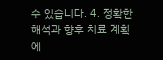수 있습니다. 4. 정확한 해석과 향후 치료 계획에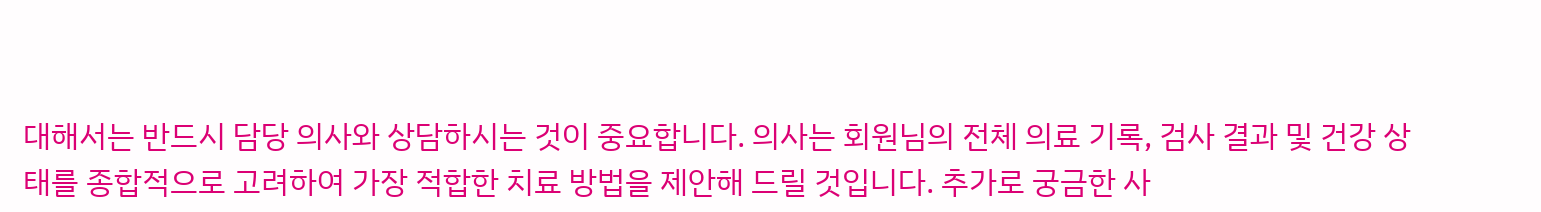대해서는 반드시 담당 의사와 상담하시는 것이 중요합니다. 의사는 회원님의 전체 의료 기록, 검사 결과 및 건강 상태를 종합적으로 고려하여 가장 적합한 치료 방법을 제안해 드릴 것입니다. 추가로 궁금한 사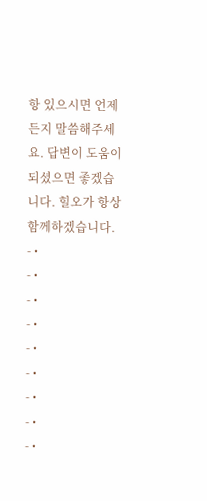항 있으시면 언제든지 말씀해주세요. 답변이 도움이 되셨으면 좋겠습니다. 힐오가 항상 함께하겠습니다.
- •
- •
- •
- •
- •
- •
- •
- •
- •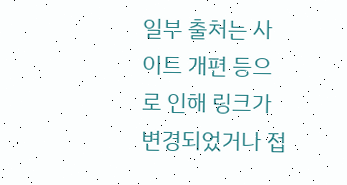일부 출처는 사이트 개편 등으로 인해 링크가 변경되었거나 접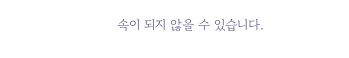속이 되지 않을 수 있습니다.